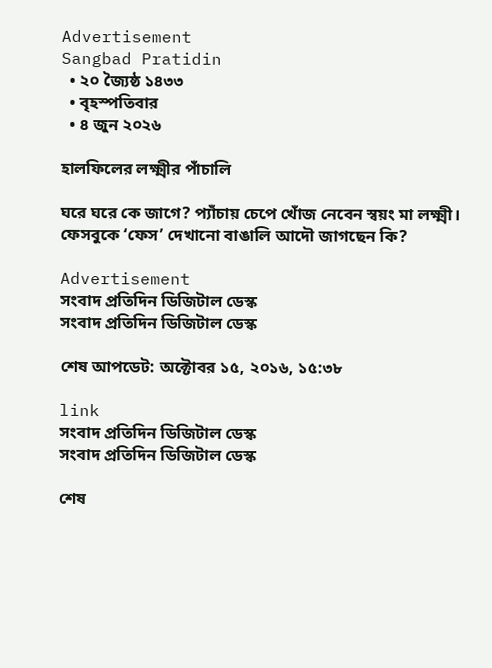Advertisement
Sangbad Pratidin
  • ২০ জ্যৈষ্ঠ ১৪৩৩
  • বৃহস্পতিবার
  • ৪ জুন ২০২৬

হালফিলের লক্ষ্মীর পাঁচালি

ঘরে ঘরে কে জাগে? প্যাঁচায় চেপে খোঁজ নেবেন স্বয়ং মা লক্ষ্মী। ফেসবুকে ‘ফেস’ দেখানো বাঙালি আদৌ জাগছেন কি?

Advertisement
সংবাদ প্রতিদিন ডিজিটাল ডেস্ক
সংবাদ প্রতিদিন ডিজিটাল ডেস্ক

শেষ আপডেট: অক্টোবর ১৫, ২০১৬, ১৫:৩৮

link
সংবাদ প্রতিদিন ডিজিটাল ডেস্ক
সংবাদ প্রতিদিন ডিজিটাল ডেস্ক

শেষ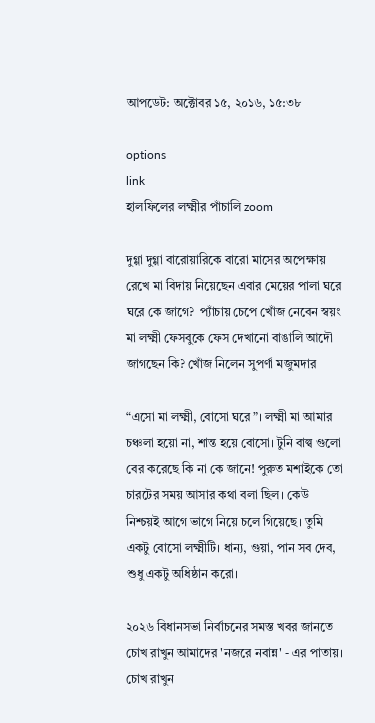আপডেট: অক্টোবর ১৫, ২০১৬, ১৫:৩৮

options
link
হালফিলের লক্ষ্মীর পাঁচালি zoom

দুগ্গা দুগ্গা বারোয়ারিকে বারো মাসের অপেক্ষায় রেখে মা বিদায় নিয়েছেন এবার মেয়ের পালা ঘরে ঘরে কে জাগে?  প্যাঁচায় চেপে খোঁজ নেবেন স্বয়ং মা লক্ষ্মী ফেসবুকে ফেস দেখানো বাঙালি আদৌ জাগছেন কি? খোঁজ নিলেন সুপর্ণা মজুমদার

“এসো মা লক্ষ্মী, বোসো ঘরে”। লক্ষ্মী মা আমার চঞ্চলা হয়ো না, শান্ত হয়ে বোসো। টুনি বাল্ব গুলো বের করেছে কি না কে জানে! পুরুত মশাইকে তো চারটের সময় আসার কথা বলা ছিল। কেউ নিশ্চয়ই আগে ভাগে নিয়ে চলে গিয়েছে। তুমি একটু বোসো লক্ষ্মীটি। ধান্য, গুয়া, পান সব দেব, শুধু একটু অধিষ্ঠান করো।

২০২৬ বিধানসভা নির্বাচনের সমস্ত খবর জানতে চোখ রাখুন আমাদের 'নজরে নবান্ন' - এর পাতায়।
চোখ রাখুন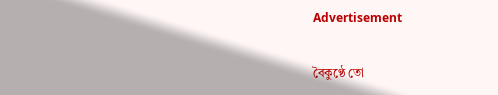Advertisement

বৈকুণ্ঠে তো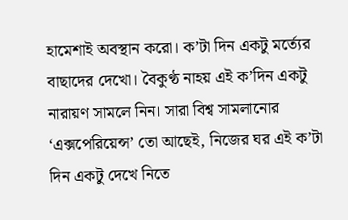হামেশাই অবস্থান করো। ক’টা দিন একটু মর্ত্যের বাছাদের দেখো। বৈকুণ্ঠ নাহয় এই ক’দিন একটু নারায়ণ সামলে নিন। সারা বিশ্ব সামলানোর ‘এক্সপেরিয়েন্স’ তো আছেই, নিজের ঘর এই ক’টা দিন একটু দেখে নিতে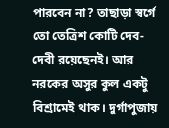পারবেন না? তাছাড়া স্বর্গে তো তেত্রিশ কোটি দেব-দেবী রয়েছেনই। আর নরকের অসুর কুল একটু বিশ্রামেই থাক। দুর্গাপুজায়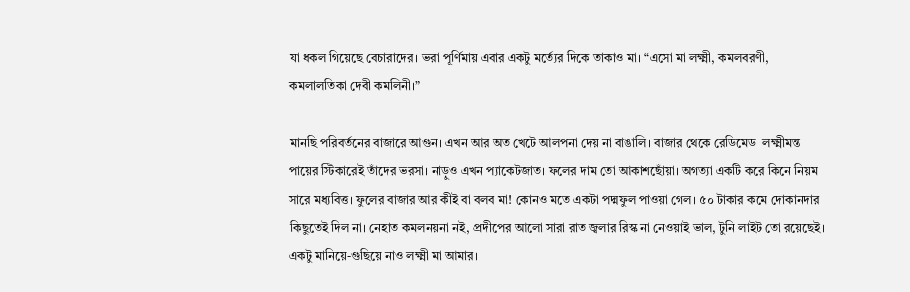যা ধকল গিয়েছে বেচারাদের। ভরা পূর্ণিমায় এবার একটু মর্ত্যের দিকে তাকাও মা। “এসো মা লক্ষ্মী, কমলবরণী, কমলালতিকা দেবী কমলিনী।”

মানছি পরিবর্তনের বাজারে আগুন। এখন আর অত খেটে আলপনা দেয় না বাঙালি। বাজার থেকে রেডিমেড  লক্ষ্মীমন্ত পায়ের স্টিকারেই তাঁদের ভরসা। নাড়ুও এখন প্যাকেটজাত। ফলের দাম তো আকাশছোঁয়া। অগত্যা একটি করে কিনে নিয়ম সারে মধ্যবিত্ত। ফুলের বাজার আর কীই বা বলব মা! কোনও মতে একটা পদ্মফুল পাওয়া গেল। ৫০ টাকার কমে দোকানদার কিছুতেই দিল না। নেহাত কমলনয়না নই, প্রদীপের আলো সারা রাত জ্বলার রিস্ক না নেওয়াই ভাল, টুনি লাইট তো রয়েছেই। একটু মানিয়ে-গুছিয়ে নাও লক্ষ্মী মা আমার।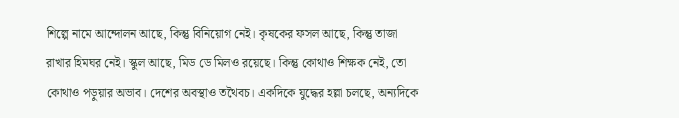শিল্পে নামে আন্দোলন আছে, কিন্তু বিনিয়োগ নেই। কৃষকের ফসল আছে, কিন্তু তাজা রাখার হিমঘর নেই। স্কুল আছে, মিড ডে মিলও রয়েছে। কিন্তু কোথাও শিক্ষক নেই, তো কোথাও পড়ুয়ার অভাব। দেশের অবস্থাও তথৈবচ। একদিকে যুদ্ধের হল্লা চলছে, অন্যদিকে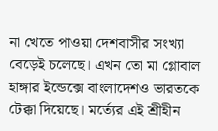না খেতে পাওয়া দেশবাসীর সংখ্যা বেড়েই চলেছে। এখন তো মা গ্লোবাল হাঙ্গার ইন্ডেক্সে বাংলাদেশও ভারতকে টেক্কা দিয়েছে। মর্ত্যের এই শ্রীহীন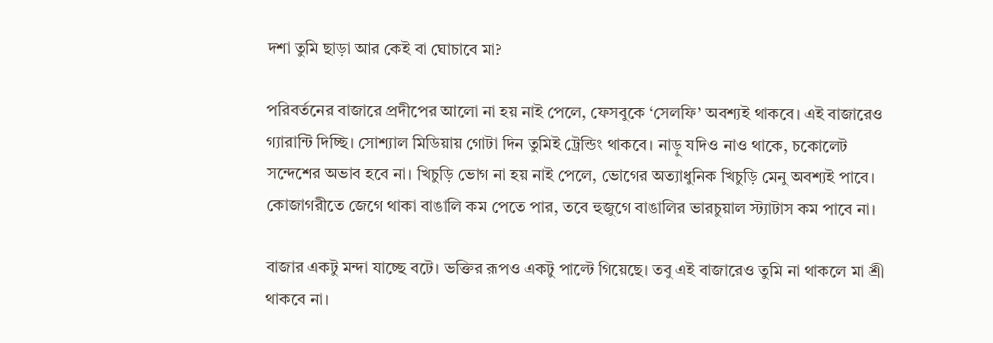দশা তুমি ছাড়া আর কেই বা ঘোচাবে মা?

পরিবর্তনের বাজারে প্রদীপের আলো না হয় নাই পেলে, ফেসবুকে ‘সেলফি’ অবশ্যই থাকবে। এই বাজারেও গ্যারান্টি দিচ্ছি। সোশ্যাল মিডিয়ায় গোটা দিন তুমিই ট্রেন্ডিং থাকবে। নাড়ু যদিও নাও থাকে, চকোলেট সন্দেশের অভাব হবে না। খিচুড়ি ভোগ না হয় নাই পেলে, ভোগের অত্যাধুনিক খিচুড়ি মেনু অবশ্যই পাবে। কোজাগরীতে জেগে থাকা বাঙালি কম পেতে পার, তবে হুজুগে বাঙালির ভারচুয়াল স্ট্যাটাস কম পাবে না।

বাজার একটু মন্দা যাচ্ছে বটে। ভক্তির রূপও একটু পাল্টে গিয়েছে। তবু এই বাজারেও তুমি না থাকলে মা শ্রী থাকবে না।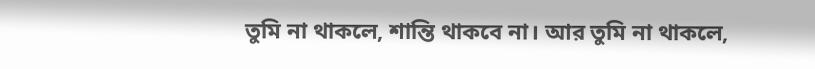তুমি না থাকলে, শান্তি থাকবে না। আর তুমি না থাকলে,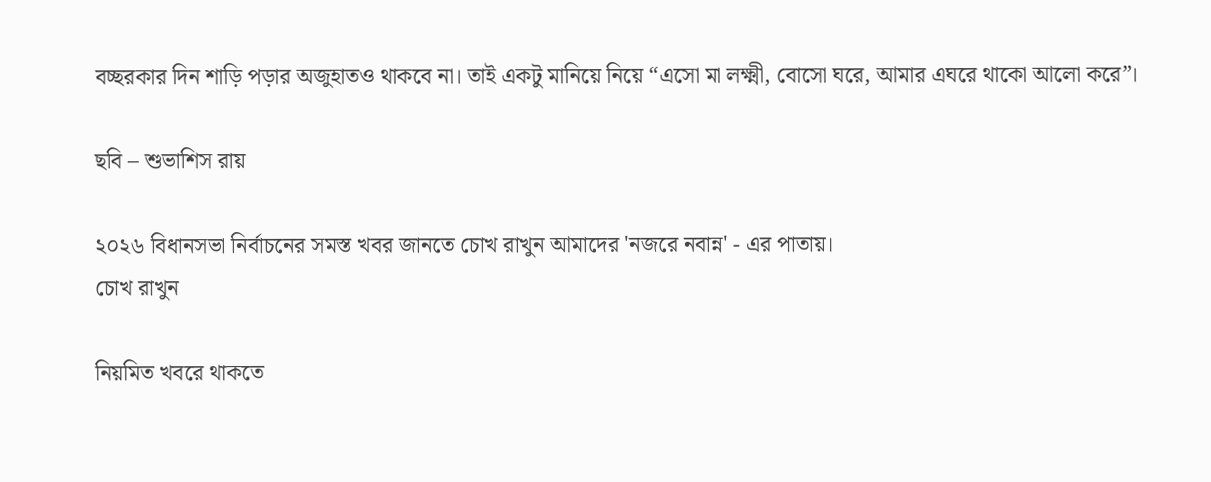বচ্ছরকার দিন শাড়ি পড়ার অজুহাতও থাকবে না। তাই একটু মানিয়ে নিয়ে “এসো মা লক্ষ্মী, বোসো ঘরে, আমার এঘরে থাকো আলো করে”।

ছবি – শুভাশিস রায়

২০২৬ বিধানসভা নির্বাচনের সমস্ত খবর জানতে চোখ রাখুন আমাদের 'নজরে নবান্ন' - এর পাতায়।
চোখ রাখুন

নিয়মিত খবরে থাকতে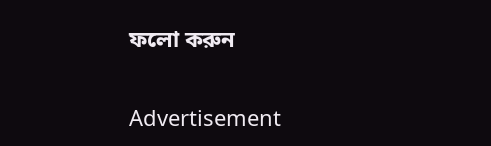ফলো করুন

Advertisement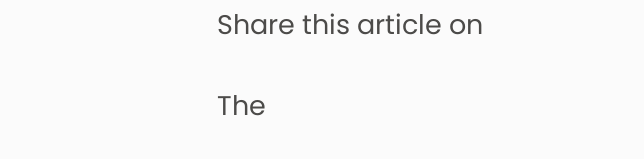Share this article on

The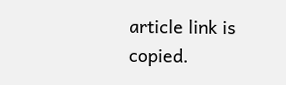article link is copied.